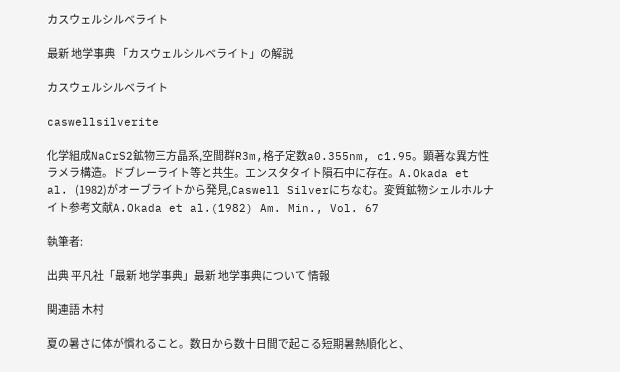カスウェルシルベライト

最新 地学事典 「カスウェルシルベライト」の解説

カスウェルシルベライト

caswellsilverite

化学組成NaCrS2鉱物三方晶系,空間群R3m,格子定数a0.355nm, c1.95。顕著な異方性ラメラ構造。ドブレーライト等と共生。エンスタタイト隕石中に存在。A.Okada et al. (1982)がオーブライトから発見,Caswell Silverにちなむ。変質鉱物シェルホルナイト参考文献A.Okada et al.(1982) Am. Min., Vol. 67

執筆者:

出典 平凡社「最新 地学事典」最新 地学事典について 情報

関連語 木村

夏の暑さに体が慣れること。数日から数十日間で起こる短期暑熱順化と、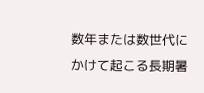数年または数世代にかけて起こる長期暑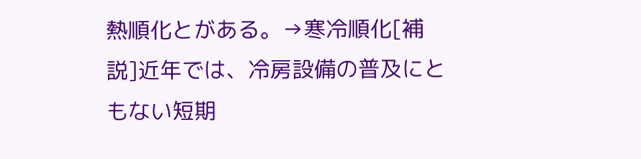熱順化とがある。→寒冷順化[補説]近年では、冷房設備の普及にともない短期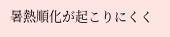暑熱順化が起こりにくく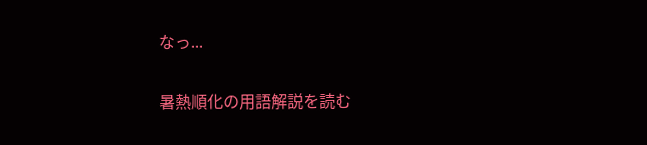なっ...

暑熱順化の用語解説を読む